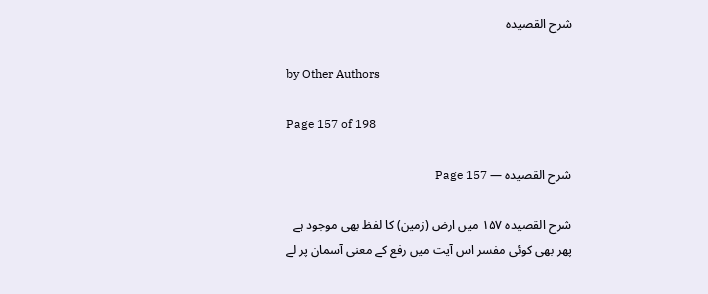شرح القصیدہ

by Other Authors

Page 157 of 198

شرح القصیدہ — Page 157

شرح القصيده ۱۵۷ میں ارض (زمین) کا لفظ بھی موجود ہے پھر بھی کوئی مفسر اس آیت میں رفع کے معنی آسمان پر لے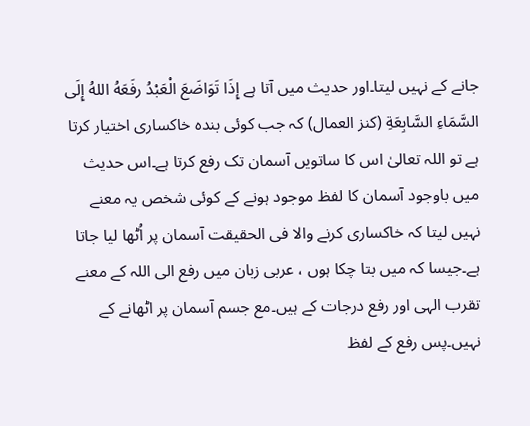جانے کے نہیں لیتا۔اور حدیث میں آتا ہے إِذَا تَوَاضَعَ الْعَبْدُ رفَعَهُ اللهُ إِلَى السَّمَاءِ السَّابِعَةِ (كنز العمال) کہ جب کوئی بندہ خاکساری اختیار کرتا ہے تو اللہ تعالیٰ اس کا ساتویں آسمان تک رفع کرتا ہے۔اس حدیث میں باوجود آسمان کا لفظ موجود ہونے کے کوئی شخص یہ معنے نہیں لیتا کہ خاکساری کرنے والا فی الحقیقت آسمان پر اُٹھا لیا جاتا ہے۔جیسا کہ میں بتا چکا ہوں ، عربی زبان میں رفع الی اللہ کے معنے تقرب الہی اور رفع درجات کے ہیں۔مع جسم آسمان پر اٹھانے کے نہیں۔پس رفع کے لفظ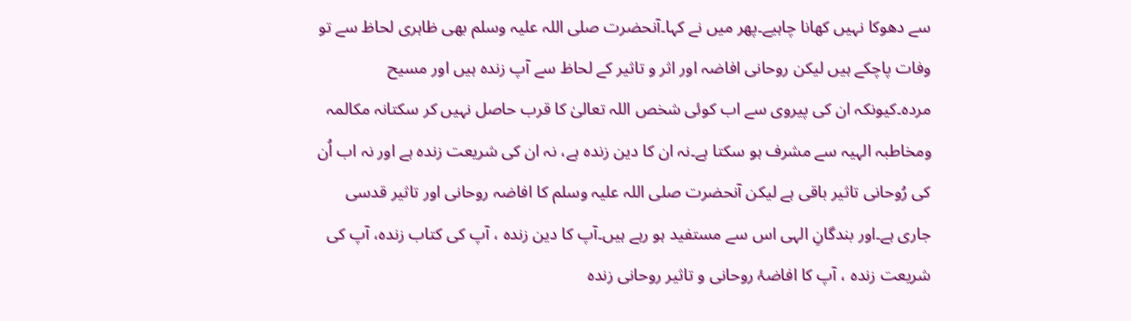سے دھوکا نہیں کھانا چاہیے۔پھر میں نے کہا۔آنحضرت صلی اللہ علیہ وسلم بھی ظاہری لحاظ سے تو وفات پاچکے ہیں لیکن روحانی افاضہ اور اثر و تاثیر کے لحاظ سے آپ زندہ ہیں اور مسیح مردہ۔کیونکہ ان کی پیروی سے اب کوئی شخص اللہ تعالیٰ کا قرب حاصل نہیں کر سکتانہ مکالمہ ومخاطبہ الہیہ سے مشرف ہو سکتا ہے۔نہ ان کا دین زندہ ہے، نہ ان کی شریعت زندہ ہے اور نہ اب اُن کی رُوحانی تاثیر باقی ہے لیکن آنحضرت صلی اللہ علیہ وسلم کا افاضہ روحانی اور تاثیر قدسی جاری ہے۔اور بندگانِ الہی اس سے مستفید ہو رہے ہیں۔آپ کا دین زندہ ، آپ کی کتاب زندہ، آپ کی شریعت زندہ ، آپ کا افاضۂ روحانی و تاثیر روحانی زندہ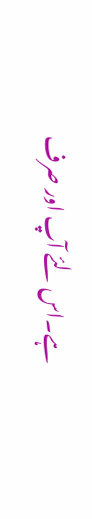ہے۔اس لئے آپ اور صرف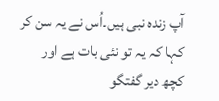آپ زندہ نبی ہیں۔اُس نے یہ سن کر کہا کہ یہ تو نئی بات ہے اور کچھ دیر گفتگو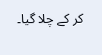کر کے چلا گیا۔